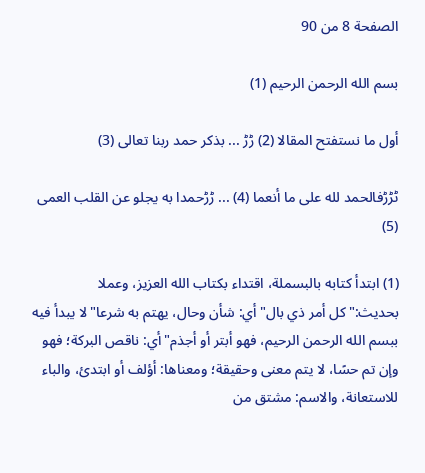الصفحة 8 من 90

بسم الله الرحمن الرحيم (1)

أول ما نستفتح المقالا (2) ڑڑ ... بذكر حمد ربنا تعالى (3)

ٹڑڑفالحمد لله على ما أنعما (4) ... ڑڑحمدا به يجلو عن القلب العمى (5)

(1) ابتدأ كتابه بالبسملة، اقتداء بكتاب الله العزيز، وعملا بحديث:"كل أمر ذي بال"أي: شأن وحال، يهتم به شرعا"لا يبدأ فيه ببسم الله الرحمن الرحيم، فهو أبتر أو أجذم"أي: ناقص البركة؛ فهو وإن تم حسًا، لا يتم معنى وحقيقة؛ ومعناها: أؤلف أو ابتدئ، والباء للاستعانة، والاسم: مشتق من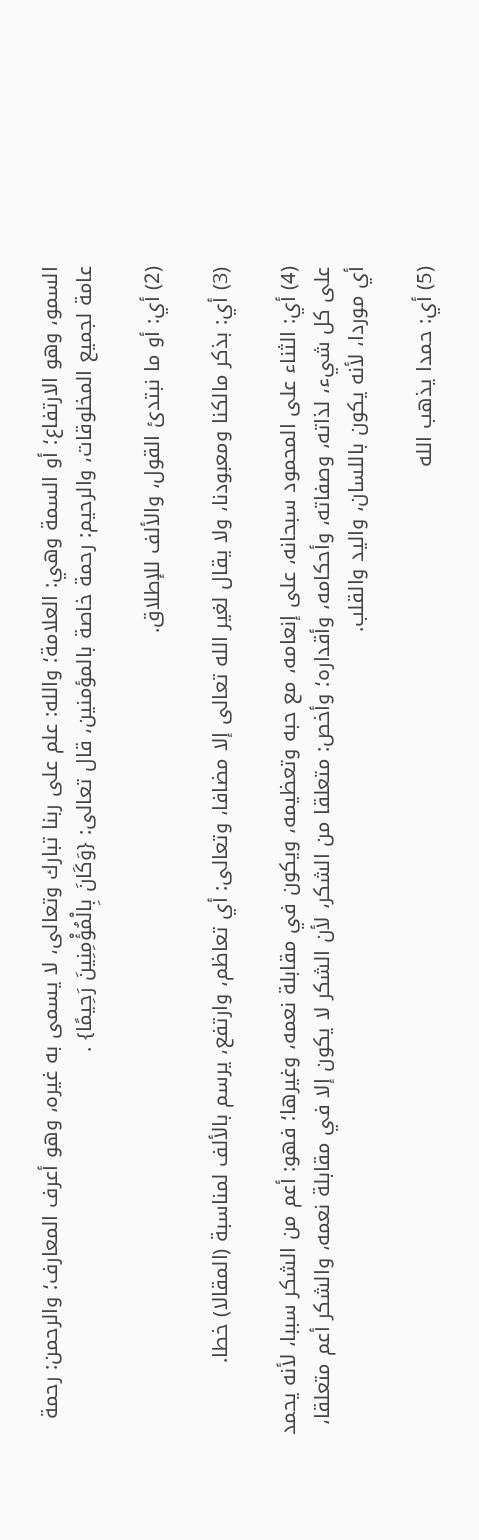السمو، وهو الارتفاع؛ أو السمة وهي: العلامة؛ والله: علم على ربنا تبارك وتعالى، لا يسمى به غيره، وهو أعرف المعارف؛ والرحمن: رحمة عامة لجميع المخلوقات، والرحيم: رحمة خاصة بالمؤمنين، قال تعالى: {وَكَانَ بِالْمُؤْمِنِينَ رَحِيمًا} .

(2) أي: أو ما نبتدئ القول، والألف للإطلاق.

(3) أي: بذكر مالكنا ومعبودنا، ولا يقال لغير الله تعالى إلا مضافا، وتعالى: أي تعاظم، وارتفع، يرسم بالألف لمناسبة (المقالا) خطا.

(4) أي: الثناء على المحمود سبحانه، على إنعامه، مع حبه وتعظيمه، ويكون في مقابلة نعمه، وغيرها؛ فهو: أعم من الشكر سببا، لأنه يحمد على كل شيء، لذاته، وصفاته، وأحكامه، وأقداره؛ وأخص: متعلقا من الشكر، لأن الشكر لا يكون إلا في مقابلة نعمه، والشكر أعم متعلقا، أي موردا، لأنه يكون باللسان، واليد والقلب.

(5) أي: حمدا يذهب الله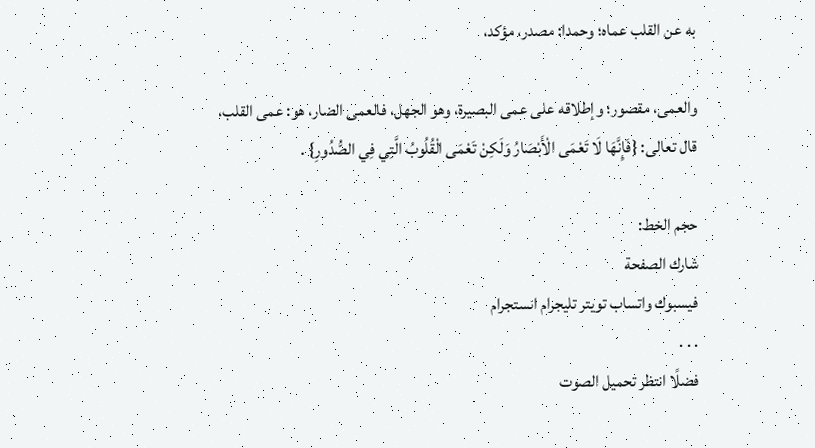به عن القلب عماه؛ وحمدا: مصدر، مؤكد،

والعمى، مقصور؛ وإطلاقه على عمى البصيرة، وهو الجهل، فالعمى الضار، هو: عمى القلب، قال تعالى: {فَإِنَّهَا لَا تَعْمَى الْأَبْصَارُ وَلَكِنْ تَعْمَى الْقُلُوبُ الَّتِي فِي الصُّدُورِ} .

حجم الخط:
شارك الصفحة
فيسبوك واتساب تويتر تليجرام انستجرام
. . .
فضلًا انتظر تحميل الصوت